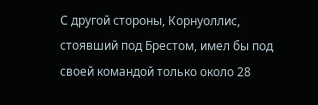С другой стороны, Корнуоллис, стоявший под Брестом, имел бы под своей командой только около 28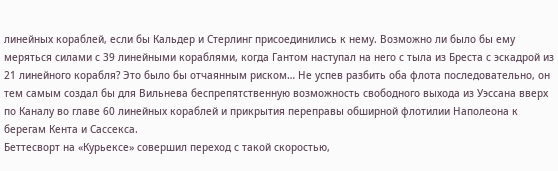линейных кораблей, если бы Кальдер и Стерлинг присоединились к нему. Возможно ли было бы ему меряться силами с 39 линейными кораблями, когда Гантом наступал на него с тыла из Бреста с эскадрой из 21 линейного корабля? Это было бы отчаянным риском… Не успев разбить оба флота последовательно, он тем самым создал бы для Вильнева беспрепятственную возможность свободного выхода из Уэссана вверх по Каналу во главе 60 линейных кораблей и прикрытия переправы обширной флотилии Наполеона к берегам Кента и Сассекса.
Беттесворт на «Курьексе» совершил переход с такой скоростью,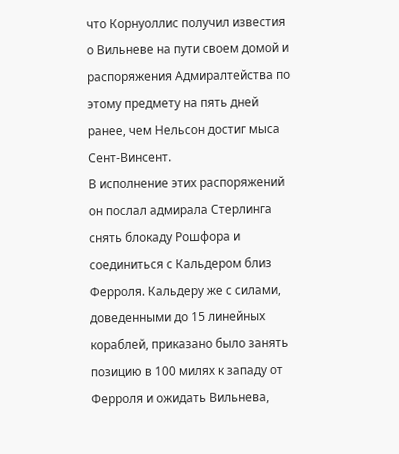что Корнуоллис получил известия о Вильневе на пути своем домой и распоряжения Адмиралтейства по этому предмету на пять дней ранее, чем Нельсон достиг мыса Сент-Винсент.
В исполнение этих распоряжений он послал адмирала Стерлинга снять блокаду Рошфора и соединиться с Кальдером близ Ферроля. Кальдеру же с силами, доведенными до 15 линейных кораблей, приказано было занять позицию в 100 милях к западу от Ферроля и ожидать Вильнева,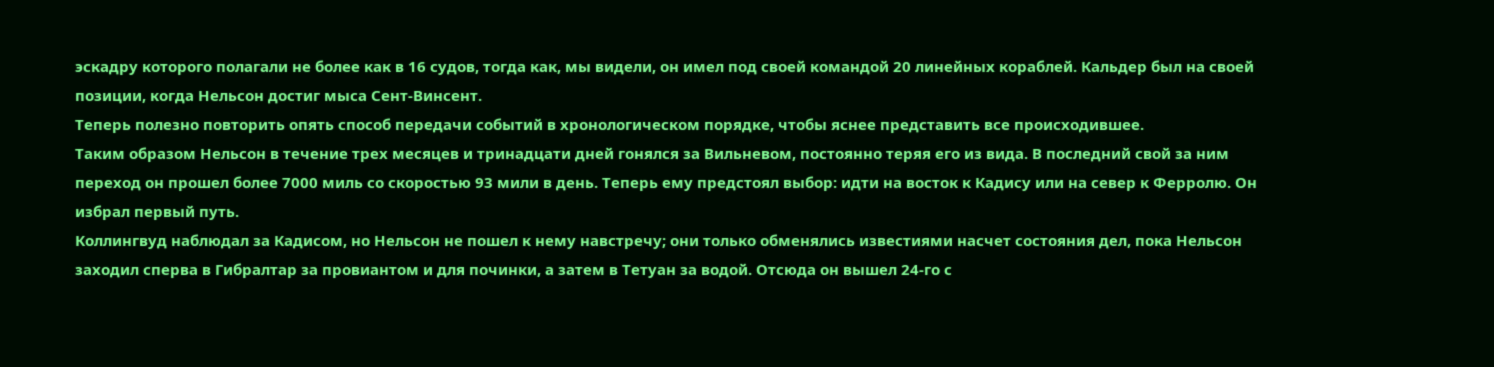эскадру которого полагали не более как в 16 судов, тогда как, мы видели, он имел под своей командой 20 линейных кораблей. Кальдер был на своей позиции, когда Нельсон достиг мыса Сент-Винсент.
Теперь полезно повторить опять способ передачи событий в хронологическом порядке, чтобы яснее представить все происходившее.
Таким образом Нельсон в течение трех месяцев и тринадцати дней гонялся за Вильневом, постоянно теряя его из вида. В последний свой за ним переход он прошел более 7000 миль со скоростью 93 мили в день. Теперь ему предстоял выбор: идти на восток к Кадису или на север к Ферролю. Он избрал первый путь.
Коллингвуд наблюдал за Кадисом, но Нельсон не пошел к нему навстречу; они только обменялись известиями насчет состояния дел, пока Нельсон заходил сперва в Гибралтар за провиантом и для починки, а затем в Тетуан за водой. Отсюда он вышел 24-го с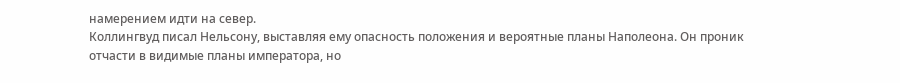намерением идти на север.
Коллингвуд писал Нельсону, выставляя ему опасность положения и вероятные планы Наполеона. Он проник отчасти в видимые планы императора, но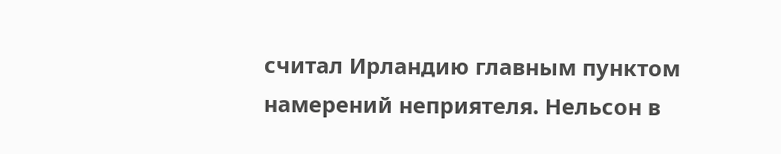считал Ирландию главным пунктом намерений неприятеля. Нельсон в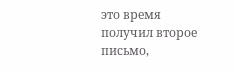это время получил второе письмо,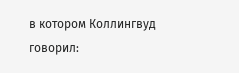в котором Коллингвуд говорил: